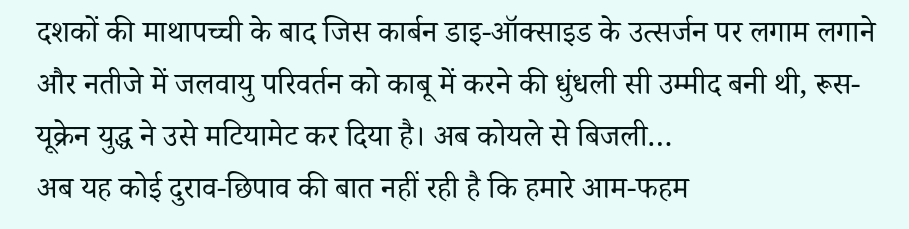दशकों की माथापच्ची के बाद जिस कार्बन डाइ-ऑक्साइड के उत्सर्जन पर लगाम लगाने और नतीजे में जलवायु परिवर्तन को काबू में करने की धुंधली सी उम्मीद बनी थी, रूस-यूक्रेन युद्ध ने उसे मटियामेट कर दिया है। अब कोयले से बिजली…
अब यह कोई दुराव-छिपाव की बात नहीं रही है कि हमारे आम-फहम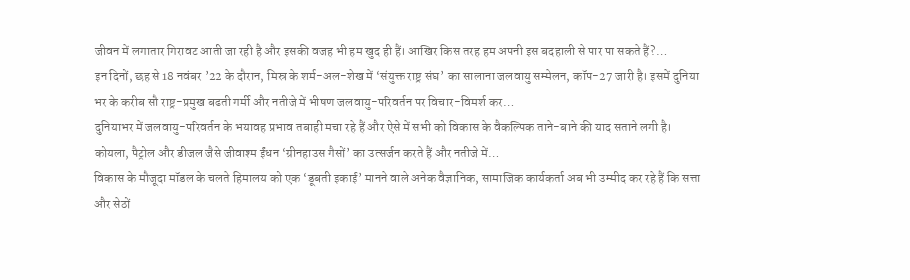जीवन में लगातार गिरावट आती जा रही है और इसकी वजह भी हम खुद ही हैं। आखिर किस तरह हम अपनी इस बदहाली से पार पा सकते हैं?…
इन दिनों, छह से 18 नवंबर ’22 के दौरान, मिस्र के शर्म-अल-शेख में ‘संयुक्त राष्ट्र संघ’ का सालाना जलवायु सम्मेलन, कॉप-27 जारी है। इसमें दुनिया भर के करीब सौ राष्ट्र-प्रमुख बढती गर्मी और नतीजे में भीषण जलवायु-परिवर्तन पर विचार-विमर्श कर…
दुनियाभर में जलवायु-परिवर्तन के भयावह प्रभाव तबाही मचा रहे हैं और ऐसे में सभी को विकास के वैकल्पिक ताने-बाने की याद सताने लगी है। कोयला, पैट्रोल और डीजल जैसे जीवाश्म ईंधन ‘ग्रीनहाउस गैसों’ का उत्सर्जन करते हैं और नतीजे में…
विकास के मौजूदा मॉडल के चलते हिमालय को एक ‘डूबती इकाई’ मानने वाले अनेक वैज्ञानिक, सामाजिक कार्यकर्ता अब भी उम्मीद कर रहे हैं कि सत्ता और सेठों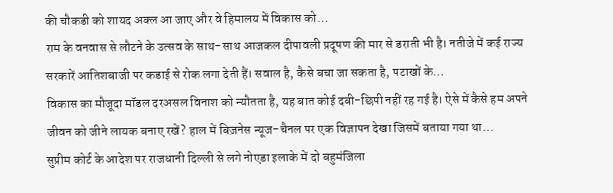की चौकडी को शायद अक्ल आ जाए और वे हिमालय में विकास को…
राम के वनवास से लौटने के उत्सव के साथ-साथ आजकल दीपावली प्रदूषण की मार से डराती भी है। नतीजे में कई राज्य सरकारें आतिशबाजी पर कडाई से रोक लगा देती हैं। सवाल है, कैसे बचा जा सकता है, पटाखों के…
विकास का मौजूदा मॉडल दरअसल विनाश को न्यौतता है, यह बात कोई दबी-छिपी नहीं रह गई है। ऐसे में कैसे हम अपने जीवन को जीने लायक बनाए रखें? हाल में बिज़नेस न्यूज-चैनल पर एक विज्ञापन देखा जिसमें बताया गया था…
सुप्रीम कोर्ट के आदेश पर राजधानी दिल्ली से लगे नोएडा इलाके में दो बहुमंजिला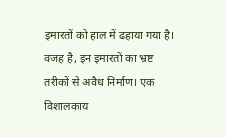इमारतों को हाल में ढहाया गया है। वजह है, इन इमारतों का भ्रष्ट तरीकों से अवैध निर्माण। एक विशालकाय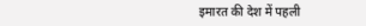इमारत की देश में पहली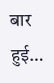बार हुई…